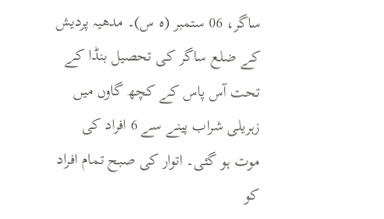ساگر، 06 ستمبر (ہ س)۔ مدھیہ پردیش کے ضلع ساگر کی تحصیل بنڈا کے تحت آس پاس کے کچھ گاوں میں زہریلی شراب پینے سے 6 افراد کی موت ہو گئی۔ اتوار کی صبح تمام افراد کو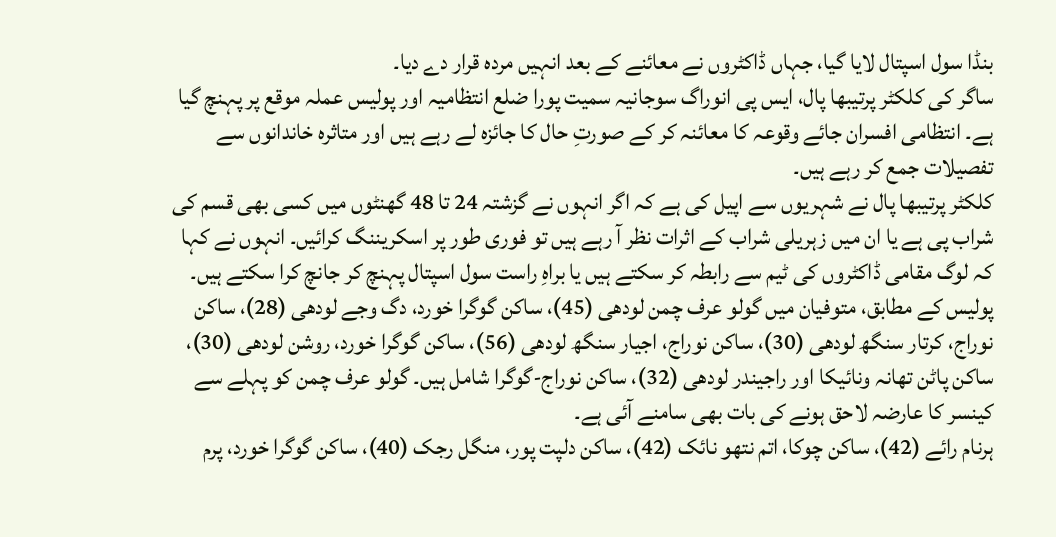بنڈا سول اسپتال لایا گیا، جہاں ڈاکٹروں نے معائنے کے بعد انہیں مردہ قرار دے دیا۔
ساگر کی کلکٹر پرتیبھا پال، ایس پی انوراگ سوجانیہ سمیت پورا ضلع انتظامیہ اور پولیس عملہ موقع پر پہنچ گیا ہے۔ انتظامی افسران جائے وقوعہ کا معائنہ کر کے صورتِ حال کا جائزہ لے رہے ہیں اور متاثرہ خاندانوں سے تفصیلات جمع کر رہے ہیں۔
کلکٹر پرتیبھا پال نے شہریوں سے اپیل کی ہے کہ اگر انہوں نے گزشتہ 24 تا 48 گھنٹوں میں کسی بھی قسم کی شراب پی ہے یا ان میں زہریلی شراب کے اثرات نظر آ رہے ہیں تو فوری طور پر اسکریننگ کرائیں۔ انہوں نے کہا کہ لوگ مقامی ڈاکٹروں کی ٹیم سے رابطہ کر سکتے ہیں یا براہِ راست سول اسپتال پہنچ کر جانچ کرا سکتے ہیں۔
پولیس کے مطابق، متوفیان میں گولو عرف چمن لودھی (45)، ساکن گوگرا خورد، دگ وجے لودھی (28)، ساکن نوراج، کرتار سنگھ لودھی (30)، ساکن نوراج، اجیار سنگھ لودھی (56)، ساکن گوگرا خورد، روشن لودھی (30)، ساکن پاٹن تھانہ ونائیکا اور راجیندر لودھی (32)، ساکن نوراج-گوگرا شامل ہیں۔ گولو عرف چمن کو پہلے سے کینسر کا عارضہ لاحق ہونے کی بات بھی سامنے آئی ہے۔
ہرنام رائے (42)، ساکن چوکا، اتم نتھو نائک (42)، ساکن دلپت پور، منگل رجک (40)، ساکن گوگرا خورد، پرم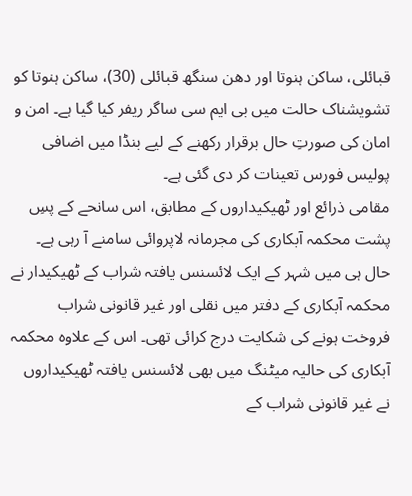قبائلی، ساکن ہنوتا اور دھن سنگھ قبائلی (30)، ساکن ہنوتا کو تشویشناک حالت میں بی ایم سی ساگر ریفر کیا گیا ہے۔ امن و امان کی صورتِ حال برقرار رکھنے کے لیے بنڈا میں اضافی پولیس فورس تعینات کر دی گئی ہے۔
مقامی ذرائع اور ٹھیکیداروں کے مطابق، اس سانحے کے پسِ پشت محکمہ آبکاری کی مجرمانہ لاپروائی سامنے آ رہی ہے۔ حال ہی میں شہر کے ایک لائسنس یافتہ شراب کے ٹھیکیدار نے محکمہ آبکاری کے دفتر میں نقلی اور غیر قانونی شراب فروخت ہونے کی شکایت درج کرائی تھی۔ اس کے علاوہ محکمہ آبکاری کی حالیہ میٹنگ میں بھی لائسنس یافتہ ٹھیکیداروں نے غیر قانونی شراب کے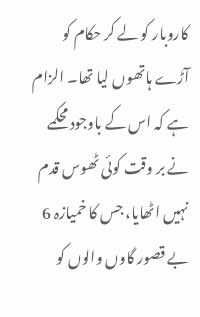کاروبار کو لے کر حکام کو آڑے ہاتھوں لیا تھا۔ الزام ہے کہ اس کے باوجود محکمے نے بر وقت کوئی ٹھوس قدم نہیں اٹھایا، جس کا خمیازہ 6 بے قصور گاوں والوں کو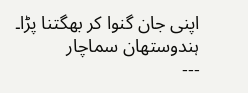اپنی جان گنوا کر بھگتنا پڑا۔
ہندوستھان سماچار
---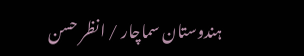ہندوستان سماچار / انظر حسن